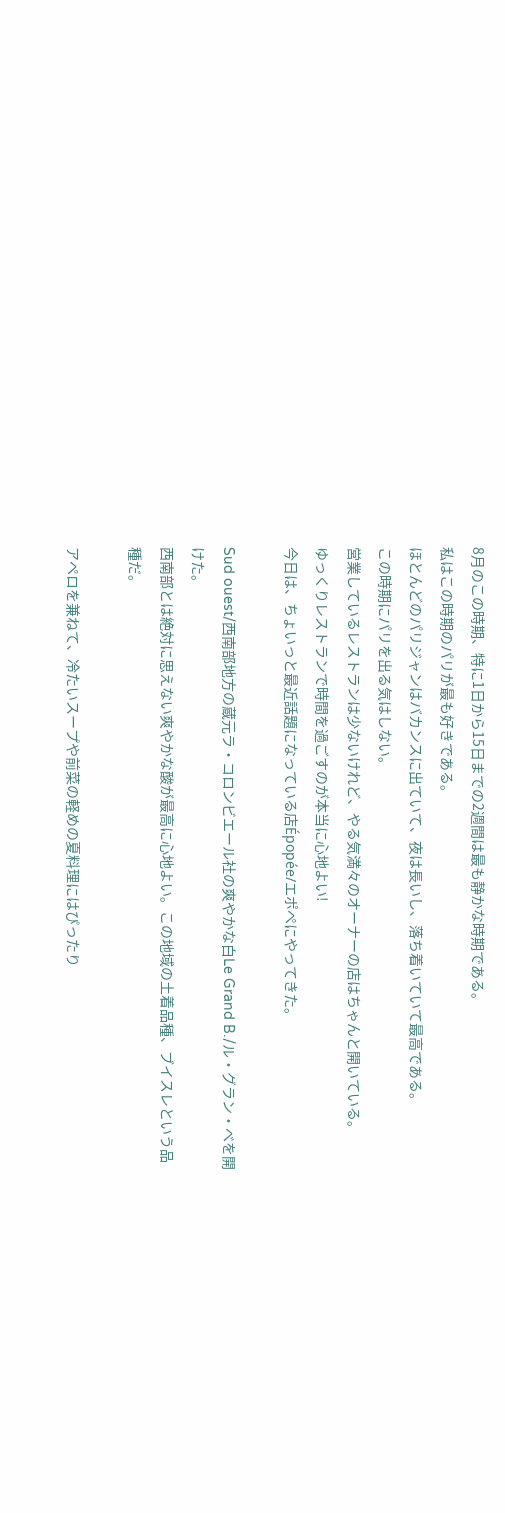8月のこの時期、特に1日から15日までの2週間は最も静かな時期である。
私はこの時期のパリが最も好きである。
ほとんどのパリジャンはバカンスに出ていて、夜は長いし、落ち着いていて最高である。
この時期にパリを出る気はしない。
営業しているレストランは少ないけれど、やる気満々のオーナーの店はちゃんと開いている。
ゆっくりレストランで時間を過ごすのが本当に心地よい!
今日は、ちょいっと最近話題になっている店Épopée/エポぺにやってきた。

Sud ouest/西南部地方の蔵元ラ・コロンビエール社の爽やかな白Le Grand B./ル・グラン・べを開けた。
西南部とは絶対に思えない爽やかな酸が最高に心地よい。この地域の土着品種、ブイスレという品種だ。

アペロを兼ねて、冷たいスープや前菜の軽めの夏料理にはぴったり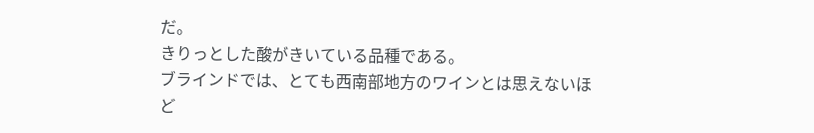だ。
きりっとした酸がきいている品種である。
ブラインドでは、とても西南部地方のワインとは思えないほど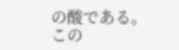の酸である。
この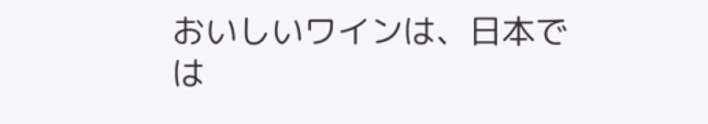おいしいワインは、日本では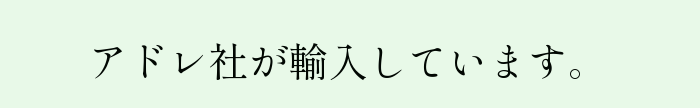アドレ社が輸入しています。